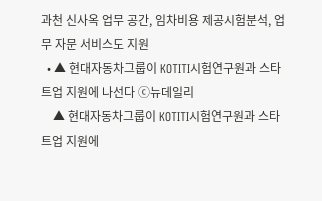과천 신사옥 업무 공간, 임차비용 제공시험분석, 업무 자문 서비스도 지원
  • ▲ 현대자동차그룹이 KOTITI시험연구원과 스타트업 지원에 나선다 ⓒ뉴데일리
    ▲ 현대자동차그룹이 KOTITI시험연구원과 스타트업 지원에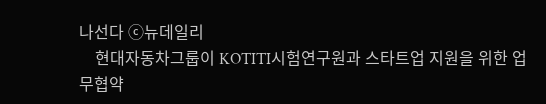나선다 ⓒ뉴데일리
    현대자동차그룹이 KOTITI시험연구원과 스타트업 지원을 위한 업무협약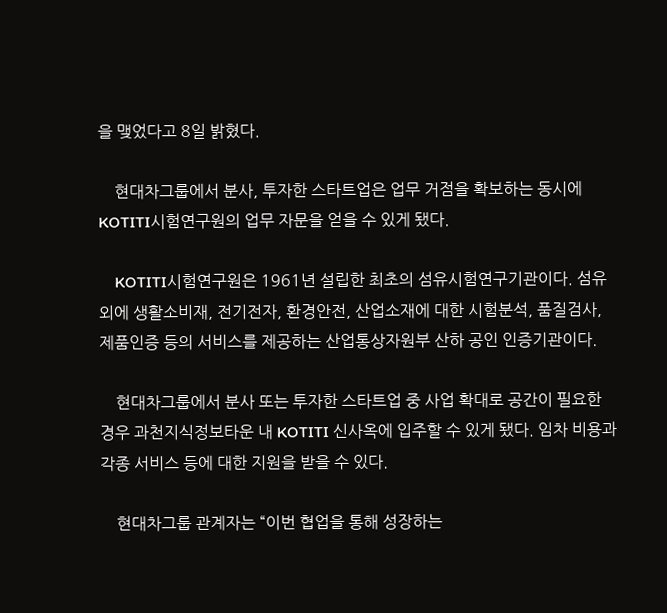을 맺었다고 8일 밝혔다.

    현대차그룹에서 분사, 투자한 스타트업은 업무 거점을 확보하는 동시에 KOTITI시험연구원의 업무 자문을 얻을 수 있게 됐다.

    KOTITI시험연구원은 1961년 설립한 최초의 섬유시험연구기관이다. 섬유 외에 생활소비재, 전기전자, 환경안전, 산업소재에 대한 시험분석, 품질검사, 제품인증 등의 서비스를 제공하는 산업통상자원부 산하 공인 인증기관이다.

    현대차그룹에서 분사 또는 투자한 스타트업 중 사업 확대로 공간이 필요한 경우 과천지식정보타운 내 KOTITI 신사옥에 입주할 수 있게 됐다. 임차 비용과 각종 서비스 등에 대한 지원을 받을 수 있다.

    현대차그룹 관계자는 “이번 협업을 통해 성장하는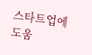스타트업에 도움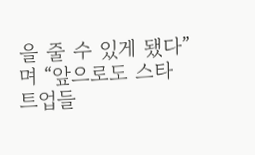을 줄 수 있게 됐다”며 “앞으로도 스타트업들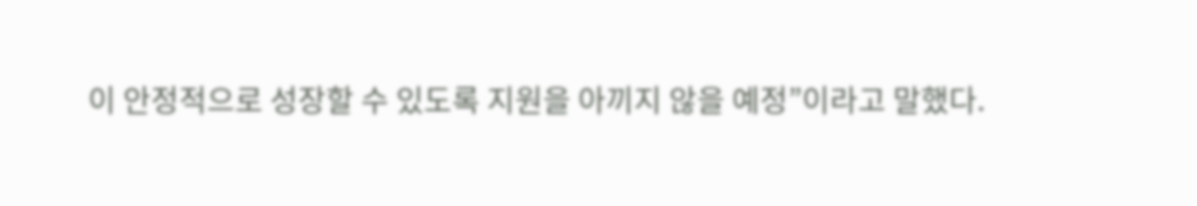이 안정적으로 성장할 수 있도록 지원을 아끼지 않을 예정”이라고 말했다.